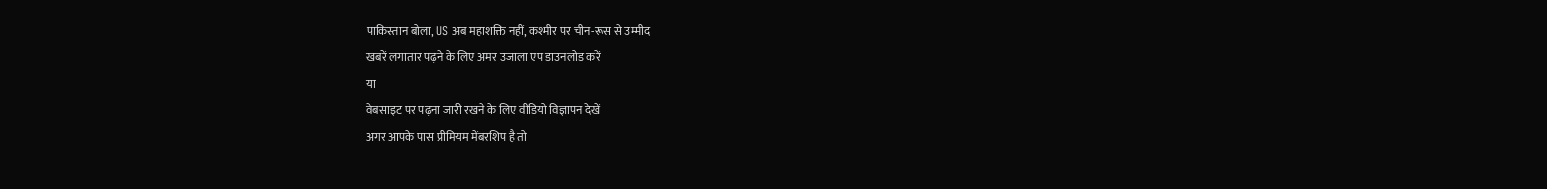पाकिस्तान बोला, US अब महाशक्ति नहीं, कश्मीर पर चीन-रूस से उम्मीद
खबरें लगातार पढ़ने के लिए अमर उजाला एप डाउनलोड करें
या
वेबसाइट पर पढ़ना जारी रखने के लिए वीडियो विज्ञापन देखें
अगर आपके पास प्रीमियम मेंबरशिप है तो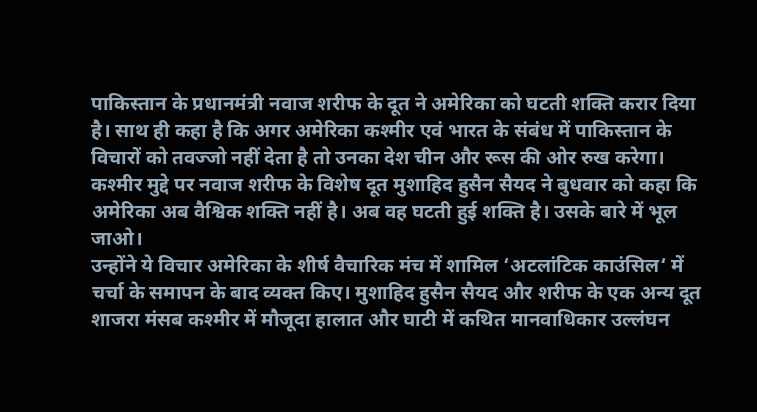पाकिस्तान के प्रधानमंत्री नवाज शरीफ के दूत ने अमेरिका को घटती शक्ति करार दिया है। साथ ही कहा है कि अगर अमेरिका कश्मीर एवं भारत के संबंध में पाकिस्तान के विचारों को तवज्जो नहीं देता है तो उनका देश चीन और रूस की ओर रुख करेगा। कश्मीर मुद्दे पर नवाज शरीफ के विशेष दूत मुशाहिद हुसैन सैयद ने बुधवार को कहा कि अमेरिका अब वैश्विक शक्ति नहीं है। अब वह घटती हुई शक्ति है। उसके बारे में भूल जाओ।
उन्होंने ये विचार अमेरिका के शीर्ष वैचारिक मंच में शामिल ‘अटलांटिक काउंसिल‘ में चर्चा के समापन के बाद व्यक्त किए। मुशाहिद हुसैन सैयद और शरीफ के एक अन्य दूत शाजरा मंसब कश्मीर में मौजूदा हालात और घाटी में कथित मानवाधिकार उल्लंघन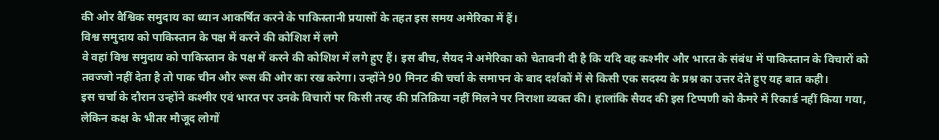की ओर वैश्विक समुदाय का ध्यान आकर्षित करने के पाकिस्तानी प्रयासों के तहत इस समय अमेरिका में हैं।
विश्व समुदाय को पाकिस्तान के पक्ष में करने की कोशिश में लगे
वे वहां विश्व समुदाय को पाकिस्तान के पक्ष में करने की कोशिश में लगे हुए हैं। इस बीच, सैयद ने अमेरिका को चेतावनी दी है कि यदि वह कश्मीर और भारत के संबंध में पाकिस्तान के विचारों को तवज्जो नहीं देता है तो पाक चीन और रूस की ओर का रख करेगा। उन्होंने 90 मिनट की चर्चा के समापन के बाद दर्शकों में से किसी एक सदस्य के प्रश्न का उत्तर देते हुए यह बात कही।
इस चर्चा के दौरान उन्होंने कश्मीर एवं भारत पर उनके विचारों पर किसी तरह की प्रतिक्रिया नहीं मिलने पर निराशा व्यक्त की। हालांकि सैयद की इस टिप्पणी को कैमरे में रिकार्ड नहीं किया गया, लेकिन कक्ष के भीतर मौजूद लोगों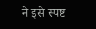ने इसे स्पष्ट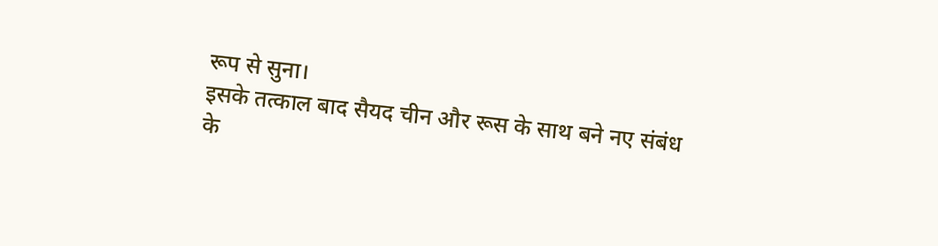रूप से सुना।
इसके तत्काल बाद सैयद चीन और रूस के साथ बने नए संबंध के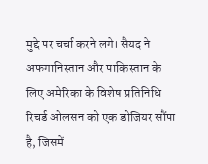मुद्दे पर चर्चा करने लगे। सैयद ने अफगानिस्तान और पाकिस्तान के लिए अमेरिका के विशेष प्रतिनिधि रिचर्ड ओलसन को एक डोजियर सौंपा है, जिसमें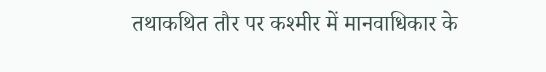तथाकथित तौर पर कश्मीर में मानवाधिकार के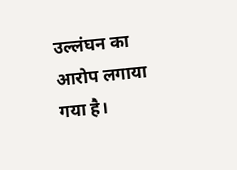उल्लंघन का आरोप लगाया गया है।